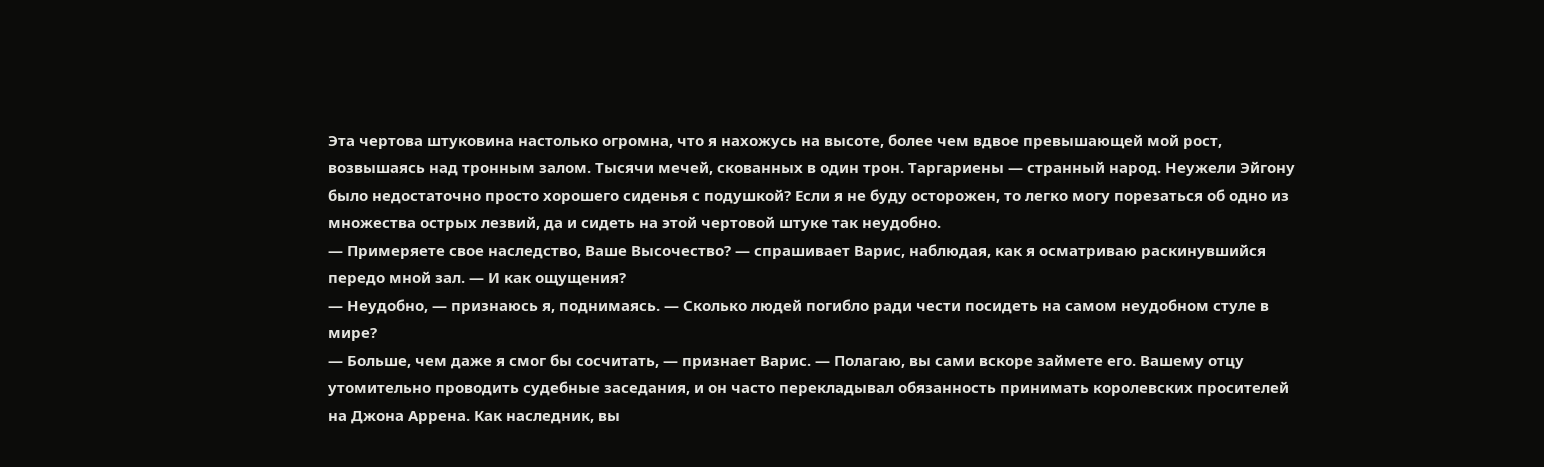Эта чертова штуковина настолько огромна, что я нахожусь на высоте, более чем вдвое превышающей мой рост, возвышаясь над тронным залом. Тысячи мечей, скованных в один трон. Таргариены — странный народ. Неужели Эйгону было недостаточно просто хорошего сиденья с подушкой? Если я не буду осторожен, то легко могу порезаться об одно из множества острых лезвий, да и сидеть на этой чертовой штуке так неудобно.
— Примеряете свое наследство, Ваше Высочество? — спрашивает Варис, наблюдая, как я осматриваю раскинувшийся передо мной зал. — И как ощущения?
— Неудобно, — признаюсь я, поднимаясь. — Сколько людей погибло ради чести посидеть на самом неудобном стуле в мире?
— Больше, чем даже я смог бы сосчитать, — признает Варис. — Полагаю, вы сами вскоре займете его. Вашему отцу утомительно проводить судебные заседания, и он часто перекладывал обязанность принимать королевских просителей на Джона Аррена. Как наследник, вы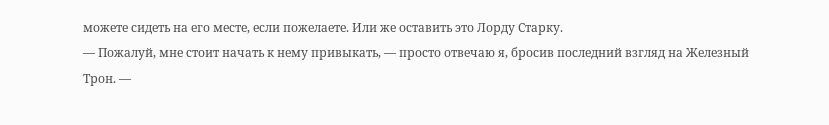можете сидеть на его месте, если пожелаете. Или же оставить это Лорду Старку.
— Пожалуй, мне стоит начать к нему привыкать, — просто отвечаю я, бросив последний взгляд на Железный Трон. —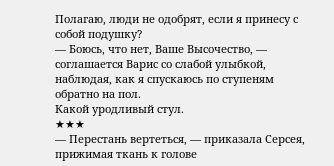Полагаю, люди не одобрят, если я принесу с собой подушку?
— Боюсь, что нет, Ваше Высочество, — соглашается Варис со слабой улыбкой, наблюдая, как я спускаюсь по ступеням обратно на пол.
Какой уродливый стул.
★★★
— Перестань вертеться, — приказала Серсея, прижимая ткань к голове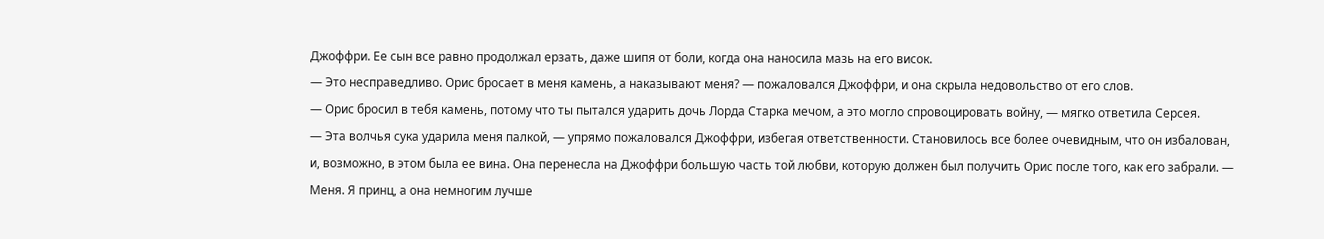Джоффри. Ее сын все равно продолжал ерзать, даже шипя от боли, когда она наносила мазь на его висок.
— Это несправедливо. Орис бросает в меня камень, а наказывают меня? — пожаловался Джоффри, и она скрыла недовольство от его слов.
— Орис бросил в тебя камень, потому что ты пытался ударить дочь Лорда Старка мечом, а это могло спровоцировать войну, — мягко ответила Серсея.
— Эта волчья сука ударила меня палкой, — упрямо пожаловался Джоффри, избегая ответственности. Становилось все более очевидным, что он избалован, и, возможно, в этом была ее вина. Она перенесла на Джоффри большую часть той любви, которую должен был получить Орис после того, как его забрали. — Меня. Я принц, а она немногим лучше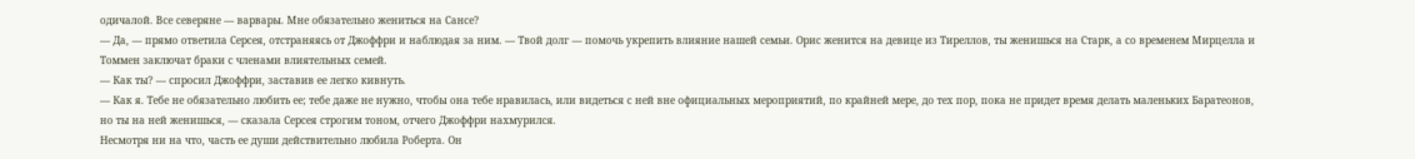одичалой. Все северяне — варвары. Мне обязательно жениться на Сансе?
— Да, — прямо ответила Серсея, отстраняясь от Джоффри и наблюдая за ним. — Твой долг — помочь укрепить влияние нашей семьи. Орис женится на девице из Тиреллов, ты женишься на Старк, а со временем Мирцелла и Томмен заключат браки с членами влиятельных семей.
— Как ты? — спросил Джоффри, заставив ее легко кивнуть.
— Как я. Тебе не обязательно любить ее; тебе даже не нужно, чтобы она тебе нравилась, или видеться с ней вне официальных мероприятий, по крайней мере, до тех пор, пока не придет время делать маленьких Баратеонов, но ты на ней женишься, — сказала Серсея строгим тоном, отчего Джоффри нахмурился.
Несмотря ни на что, часть ее души действительно любила Роберта. Он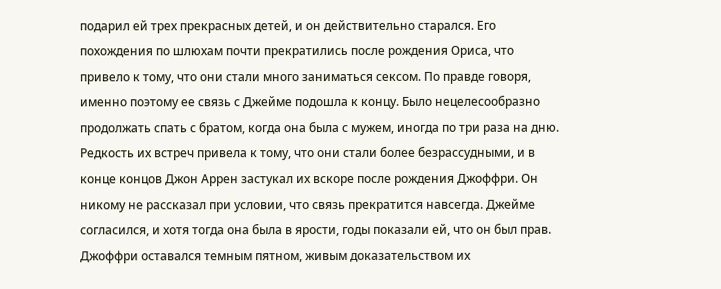подарил ей трех прекрасных детей, и он действительно старался. Его похождения по шлюхам почти прекратились после рождения Ориса, что привело к тому, что они стали много заниматься сексом. По правде говоря, именно поэтому ее связь с Джейме подошла к концу. Было нецелесообразно продолжать спать с братом, когда она была с мужем, иногда по три раза на дню.
Редкость их встреч привела к тому, что они стали более безрассудными, и в конце концов Джон Аррен застукал их вскоре после рождения Джоффри. Он никому не рассказал при условии, что связь прекратится навсегда. Джейме согласился, и хотя тогда она была в ярости, годы показали ей, что он был прав.
Джоффри оставался темным пятном, живым доказательством их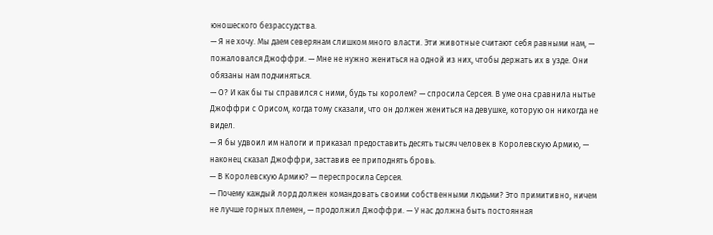юношеского безрассудства.
— Я не хочу. Мы даем северянам слишком много власти. Эти животные считают себя равными нам, — пожаловался Джоффри. — Мне не нужно жениться на одной из них, чтобы держать их в узде. Они обязаны нам подчиняться.
— О? И как бы ты справился с ними, будь ты королем? — спросила Серсея. В уме она сравнила нытье Джоффри с Орисом, когда тому сказали, что он должен жениться на девушке, которую он никогда не видел.
— Я бы удвоил им налоги и приказал предоставить десять тысяч человек в Королевскую Армию, — наконец сказал Джоффри, заставив ее приподнять бровь.
— В Королевскую Армию? — переспросила Серсея.
— Почему каждый лорд должен командовать своими собственными людьми? Это примитивно, ничем не лучше горных племен, — продолжил Джоффри. — У нас должна быть постоянная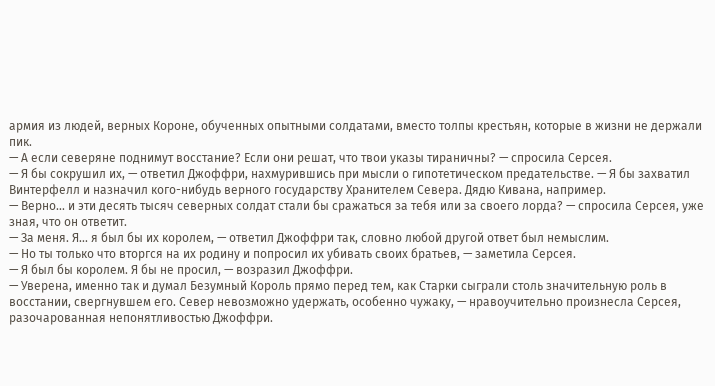армия из людей, верных Короне, обученных опытными солдатами, вместо толпы крестьян, которые в жизни не держали пик.
— А если северяне поднимут восстание? Если они решат, что твои указы тираничны? — спросила Серсея.
— Я бы сокрушил их, — ответил Джоффри, нахмурившись при мысли о гипотетическом предательстве. — Я бы захватил Винтерфелл и назначил кого-нибудь верного государству Хранителем Севера. Дядю Кивана, например.
— Верно... и эти десять тысяч северных солдат стали бы сражаться за тебя или за своего лорда? — спросила Серсея, уже зная, что он ответит.
— За меня. Я... я был бы их королем, — ответил Джоффри так, словно любой другой ответ был немыслим.
— Но ты только что вторгся на их родину и попросил их убивать своих братьев, — заметила Серсея.
— Я был бы королем. Я бы не просил, — возразил Джоффри.
— Уверена, именно так и думал Безумный Король прямо перед тем, как Старки сыграли столь значительную роль в восстании, свергнувшем его. Север невозможно удержать, особенно чужаку, — нравоучительно произнесла Серсея, разочарованная непонятливостью Джоффри.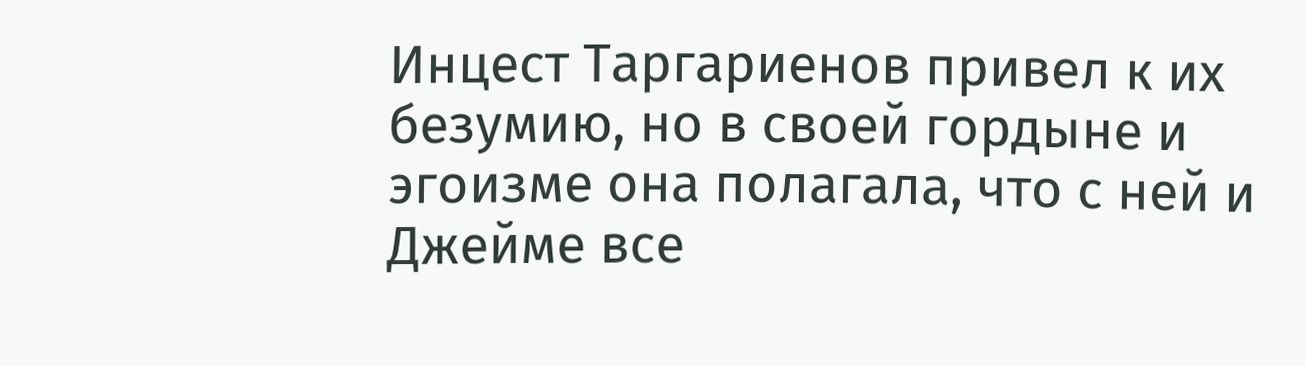Инцест Таргариенов привел к их безумию, но в своей гордыне и эгоизме она полагала, что с ней и Джейме все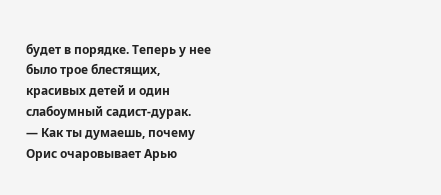будет в порядке. Теперь у нее было трое блестящих, красивых детей и один слабоумный садист-дурак.
— Как ты думаешь, почему Орис очаровывает Арью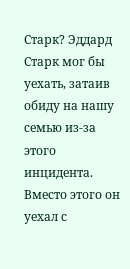Старк? Эддард Старк мог бы уехать, затаив обиду на нашу семью из-за этого инцидента. Вместо этого он уехал с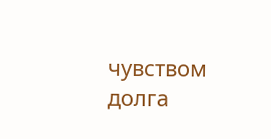чувством долга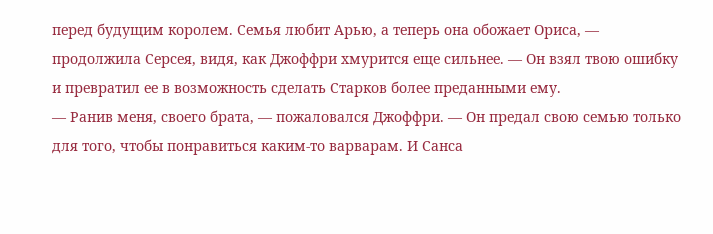перед будущим королем. Семья любит Арью, а теперь она обожает Ориса, — продолжила Серсея, видя, как Джоффри хмурится еще сильнее. — Он взял твою ошибку и превратил ее в возможность сделать Старков более преданными ему.
— Ранив меня, своего брата, — пожаловался Джоффри. — Он предал свою семью только для того, чтобы понравиться каким-то варварам. И Санса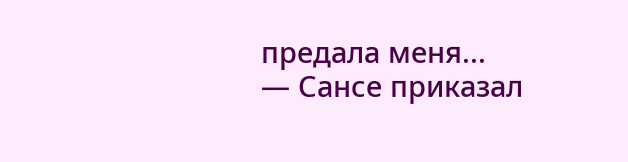предала меня...
— Сансе приказал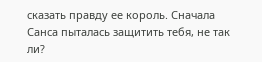сказать правду ее король. Сначала Санса пыталась защитить тебя, не так ли?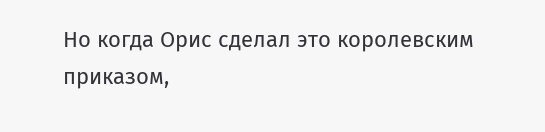Но когда Орис сделал это королевским приказом,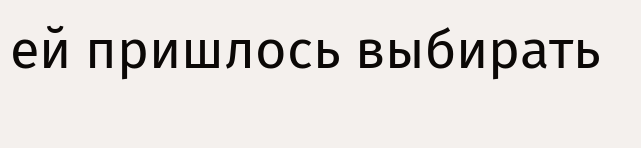ей пришлось выбирать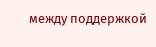между поддержкой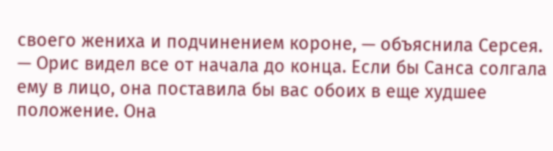своего жениха и подчинением короне, — объяснила Серсея. — Орис видел все от начала до конца. Если бы Санса солгала ему в лицо, она поставила бы вас обоих в еще худшее положение. Она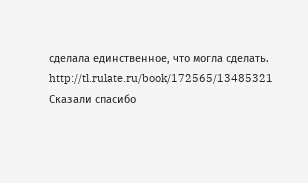сделала единственное, что могла сделать.
http://tl.rulate.ru/book/172565/13485321
Сказали спасибо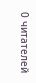0 читателей